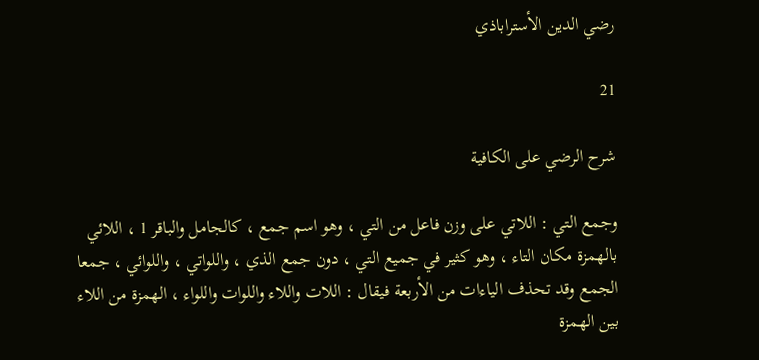رضي الدين الأستراباذي

21

شرح الرضي على الكافية

وجمع التي : اللاتي على وزن فاعل من التي ، وهو اسم جمع ، كالجامل والباقر 1 ، اللائي بالهمزة مكان التاء ، وهو كثير في جميع التي ، دون جمع الذي ، واللواتي ، واللوائي ، جمعا الجمع وقد تحذف الياءات من الأربعة فيقال : اللات واللاء واللوات واللواء ، الهمزة من اللاء بين الهمزة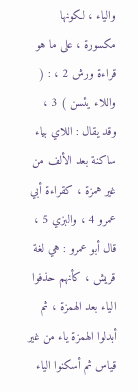والياء ، لكونها مكسورة ، على ما هو قراءة ورش 2 ، : ( واللاء يئسن ) 3 ، وقد يقال : اللاي بياء ساكنة بعد الألف من غير همزة ، كقراءة أبي عمرو 4 ، والبزي 5 ، قال أبو عمرو : هي لغة قريش ، كأنهم حذفوا الياء بعد الهمزة ، ثم أبدلوا الهمزة ياء من غير قياس ثم أسكنوا الياء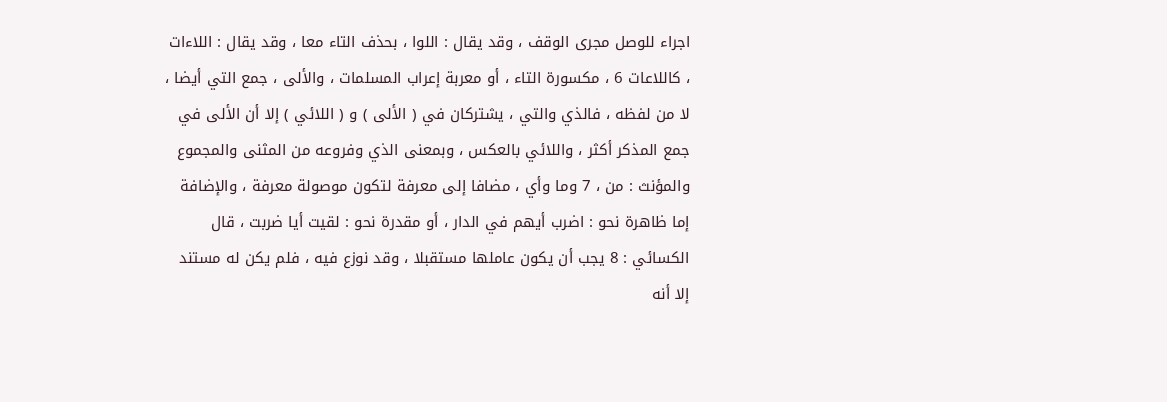اجراء للوصل مجرى الوقف ، وقد يقال : اللوا ، بحذف التاء معا ، وقد يقال : اللاءات ، كاللاعات 6 ، مكسورة التاء ، أو معربة إعراب المسلمات ، والألى ، جمع التي أيضا ، لا من لفظه ، فالذي والتي ، يشتركان في ( الألى ) و ( اللائي ) إلا أن الألى في جمع المذكر أكثر ، واللائي بالعكس ، وبمعنى الذي وفروعه من المثنى والمجموع والمؤنث : من ، 7 وما وأي ، مضافا إلى معرفة لتكون موصولة معرفة ، والإضافة إما ظاهرة نحو : اضرب أيهم في الدار ، أو مقدرة نحو : لقيت أيا ضربت ، قال الكسائي : 8 يجب أن يكون عاملها مستقبلا ، وقد نوزع فيه ، فلم يكن له مستند إلا أنه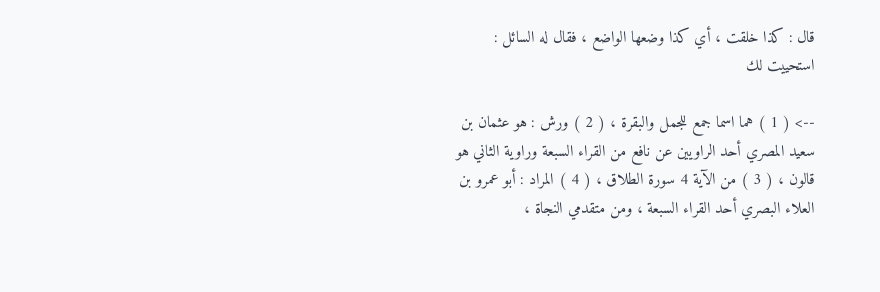قال : كذا خلقت ، أي كذا وضعها الواضع ، فقال له السائل : استحييت لك

--> ( 1 ) هما اسما جمع للجمل والبقرة ، ( 2 ) ورش : هو عثمان بن سعيد المصري أحد الراويين عن نافع من القراء السبعة وراوية الثاني هو قالون ، ( 3 ) من الآية 4 سورة الطلاق ، ( 4 ) المراد : أبو عمرو بن العلاء البصري أحد القراء السبعة ، ومن متقدمي النجاة ،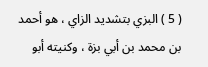( 5 ) البزي بتشديد الزاي ، هو أحمد بن محمد بن أبي بزة ، وكنيته أبو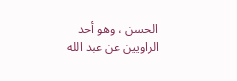الحسن ، وهو أحد الراويين عن عبد الله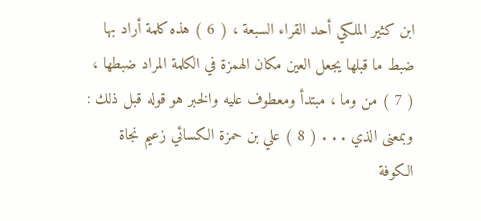ابن كثير الملكي أحد القراء السبعة ، ( 6 ) هذه كلمة أراد بها ضبط ما قبلها يجعل العين مكان الهمزة في الكلمة المراد ضبطها ، ( 7 ) من وما ، مبتدأ ومعطوف عليه والخبر هو قوله قبل ذلك : وبمعنى الذي . . . ( 8 ) علي بن حمزة الكسائي زعيم نجاة الكوفة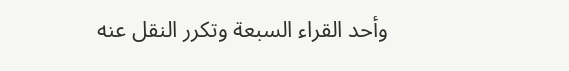وأحد القراء السبعة وتكرر النقل عنه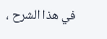في هذا الشرح ،